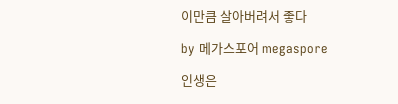이만큼 살아버려서 좋다

by 메가스포어 megaspore

인생은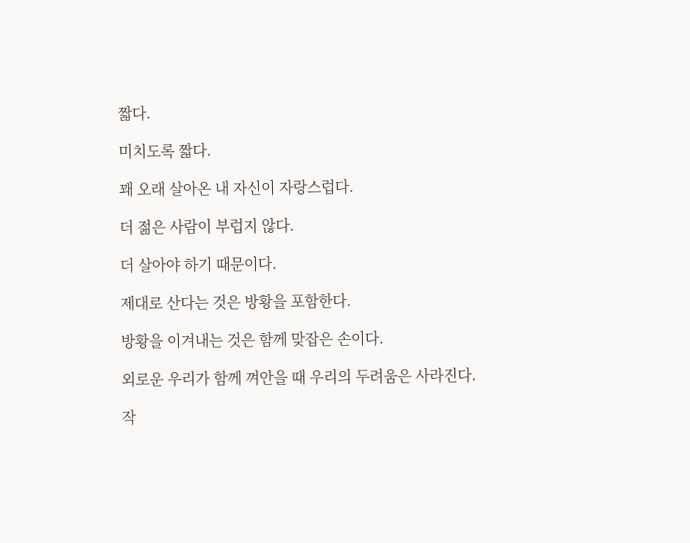짧다.

미치도록 짧다.

꽤 오래 살아온 내 자신이 자랑스럽다.

더 젊은 사람이 부럽지 않다.

더 살아야 하기 때문이다.

제대로 산다는 것은 방황을 포함한다.

방황을 이겨내는 것은 함께 맞잡은 손이다.

외로운 우리가 함께 껴안을 때 우리의 두려움은 사라진다.

작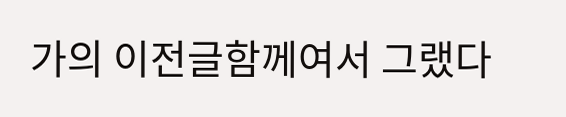가의 이전글함께여서 그랬다